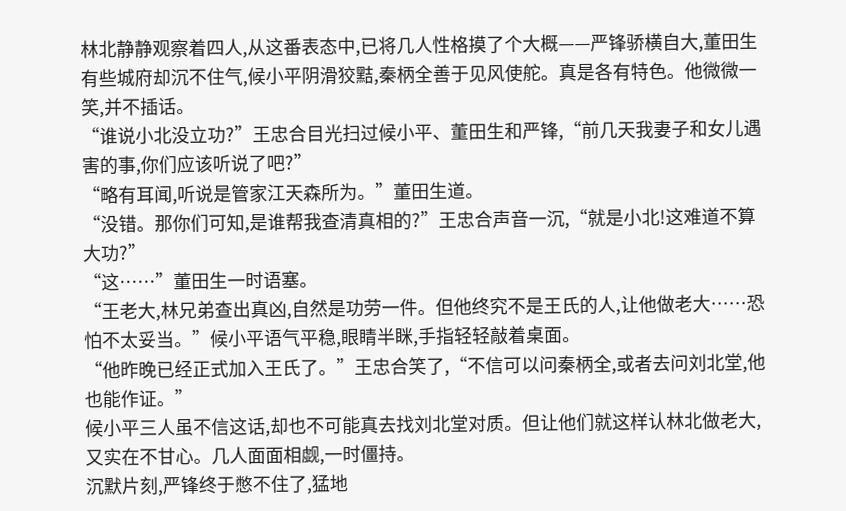林北静静观察着四人,从这番表态中,已将几人性格摸了个大概——严锋骄横自大,董田生有些城府却沉不住气,候小平阴滑狡黠,秦柄全善于见风使舵。真是各有特色。他微微一笑,并不插话。
“谁说小北没立功?”王忠合目光扫过候小平、董田生和严锋,“前几天我妻子和女儿遇害的事,你们应该听说了吧?”
“略有耳闻,听说是管家江天森所为。”董田生道。
“没错。那你们可知,是谁帮我查清真相的?”王忠合声音一沉,“就是小北!这难道不算大功?”
“这……”董田生一时语塞。
“王老大,林兄弟查出真凶,自然是功劳一件。但他终究不是王氏的人,让他做老大……恐怕不太妥当。”候小平语气平稳,眼睛半眯,手指轻轻敲着桌面。
“他昨晚已经正式加入王氏了。”王忠合笑了,“不信可以问秦柄全,或者去问刘北堂,他也能作证。”
候小平三人虽不信这话,却也不可能真去找刘北堂对质。但让他们就这样认林北做老大,又实在不甘心。几人面面相觑,一时僵持。
沉默片刻,严锋终于憋不住了,猛地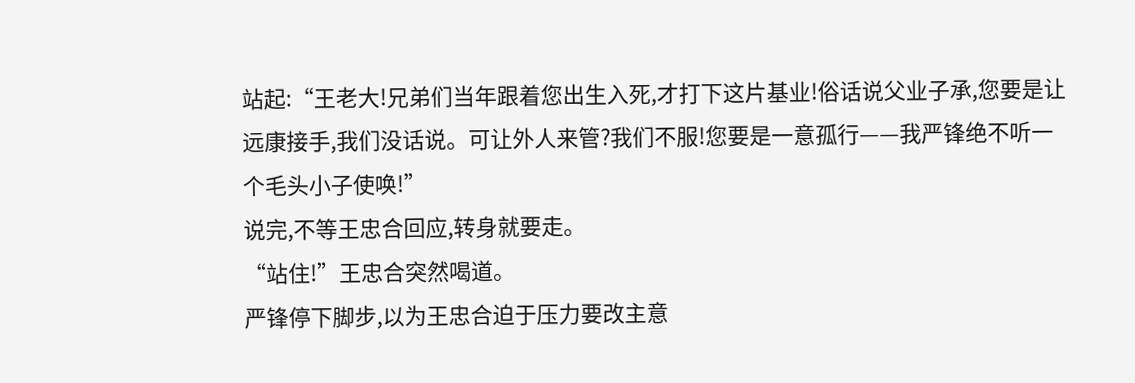站起:“王老大!兄弟们当年跟着您出生入死,才打下这片基业!俗话说父业子承,您要是让远康接手,我们没话说。可让外人来管?我们不服!您要是一意孤行——我严锋绝不听一个毛头小子使唤!”
说完,不等王忠合回应,转身就要走。
“站住!”王忠合突然喝道。
严锋停下脚步,以为王忠合迫于压力要改主意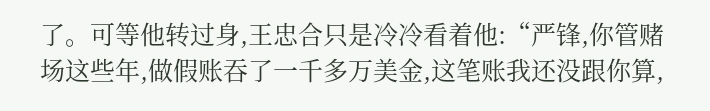了。可等他转过身,王忠合只是冷冷看着他:“严锋,你管赌场这些年,做假账吞了一千多万美金,这笔账我还没跟你算,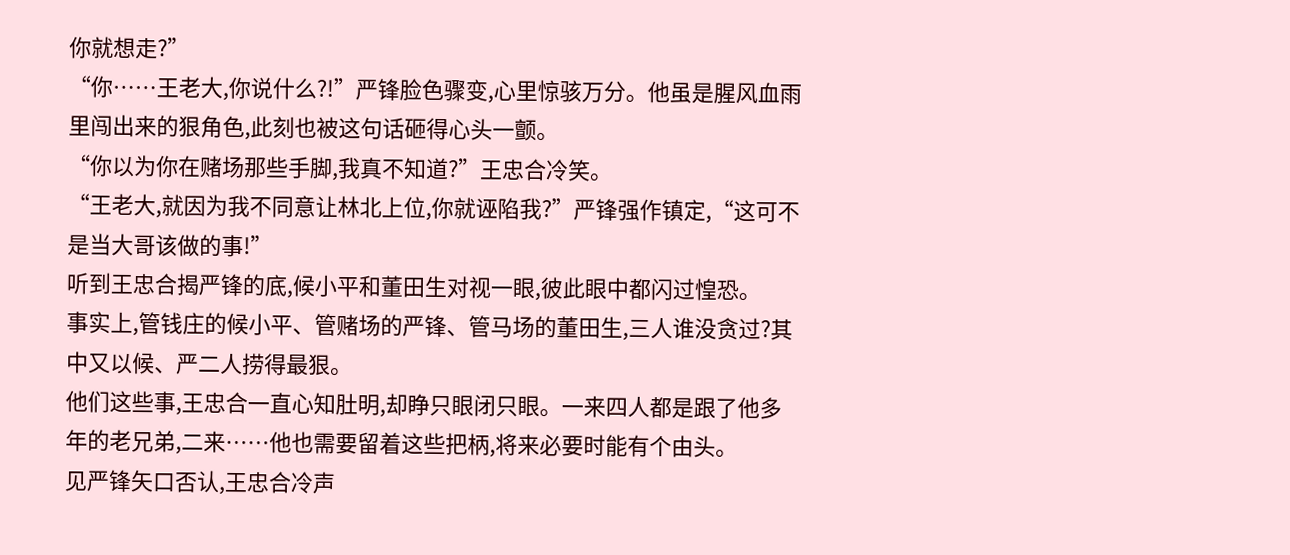你就想走?”
“你……王老大,你说什么?!”严锋脸色骤变,心里惊骇万分。他虽是腥风血雨里闯出来的狠角色,此刻也被这句话砸得心头一颤。
“你以为你在赌场那些手脚,我真不知道?”王忠合冷笑。
“王老大,就因为我不同意让林北上位,你就诬陷我?”严锋强作镇定,“这可不是当大哥该做的事!”
听到王忠合揭严锋的底,候小平和董田生对视一眼,彼此眼中都闪过惶恐。
事实上,管钱庄的候小平、管赌场的严锋、管马场的董田生,三人谁没贪过?其中又以候、严二人捞得最狠。
他们这些事,王忠合一直心知肚明,却睁只眼闭只眼。一来四人都是跟了他多年的老兄弟,二来……他也需要留着这些把柄,将来必要时能有个由头。
见严锋矢口否认,王忠合冷声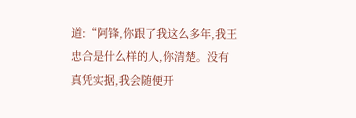道:“阿锋,你跟了我这么多年,我王忠合是什么样的人,你清楚。没有真凭实据,我会随便开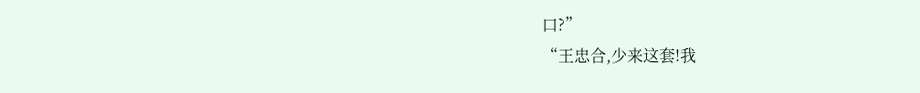口?”
“王忠合,少来这套!我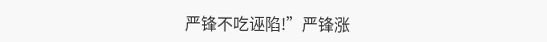严锋不吃诬陷!”严锋涨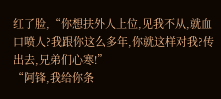红了脸,“你想扶外人上位,见我不从,就血口喷人?我跟你这么多年,你就这样对我?传出去,兄弟们心寒!”
“阿锋,我给你条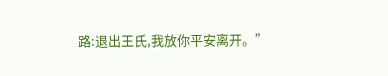路:退出王氏,我放你平安离开。”